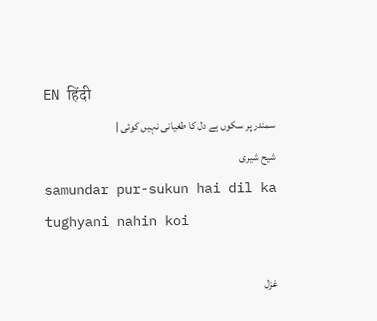EN हिंदी
سمندر پر سکوں ہے دل کا طغیانی نہیں کوئی | شیح شیری
samundar pur-sukun hai dil ka tughyani nahin koi

غزل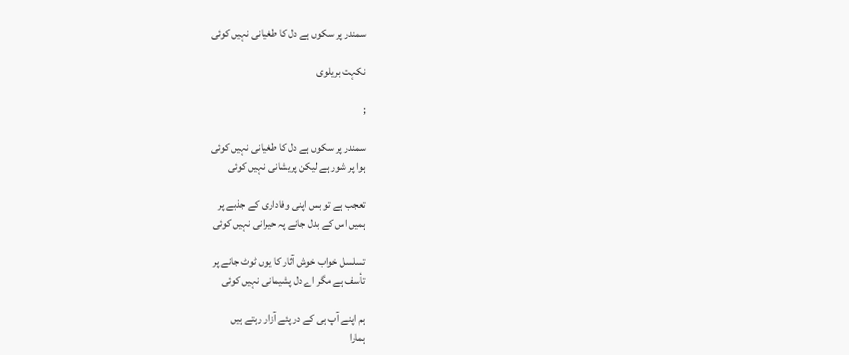سمندر پر سکوں ہے دل کا طغیانی نہیں کوئی

نکہت بریلوی

;

سمندر پر سکوں ہے دل کا طغیانی نہیں کوئی
ہوا پر شور ہے لیکن پریشانی نہیں کوئی

تعجب ہے تو بس اپنی وفاداری کے جذبے پر
ہمیں اس کے بدل جانے پہ حیرانی نہیں کوئی

تسلسل خواب خوش آثار کا یوں ٹوٹ جانے پر
تأسف ہے مگر اے دل پشیمانی نہیں کوئی

ہم اپنے آپ ہی کے در پئے آزار رہتے ہیں
ہمارا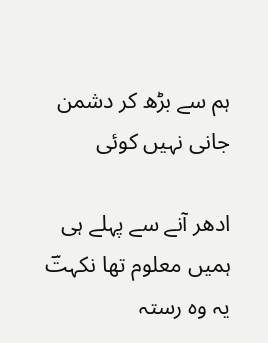ہم سے بڑھ کر دشمن جانی نہیں کوئی

ادھر آنے سے پہلے ہی ہمیں معلوم تھا نکہتؔ
یہ وہ رستہ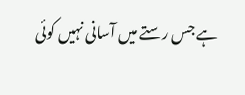ہے جس رستے میں آسانی نہیں کوئی